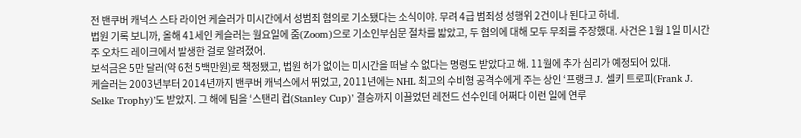전 밴쿠버 캐넉스 스타 라이언 케슬러가 미시간에서 성범죄 혐의로 기소됐다는 소식이야. 무려 4급 범죄성 성행위 2건이나 된다고 하네.
법원 기록 보니까, 올해 41세인 케슬러는 월요일에 줌(Zoom)으로 기소인부심문 절차를 밟았고, 두 혐의에 대해 모두 무죄를 주장했대. 사건은 1월 1일 미시간 주 오차드 레이크에서 발생한 걸로 알려졌어.
보석금은 5만 달러(약 6천 5백만원)로 책정됐고, 법원 허가 없이는 미시간을 떠날 수 없다는 명령도 받았다고 해. 11월에 추가 심리가 예정되어 있대.
케슬러는 2003년부터 2014년까지 밴쿠버 캐넉스에서 뛰었고, 2011년에는 NHL 최고의 수비형 공격수에게 주는 상인 ‘프랭크 J. 셀키 트로피(Frank J. Selke Trophy)’도 받았지. 그 해에 팀을 ‘스탠리 컵(Stanley Cup)’ 결승까지 이끌었던 레전드 선수인데 어쩌다 이런 일에 연루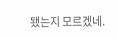됐는지 모르겠네.